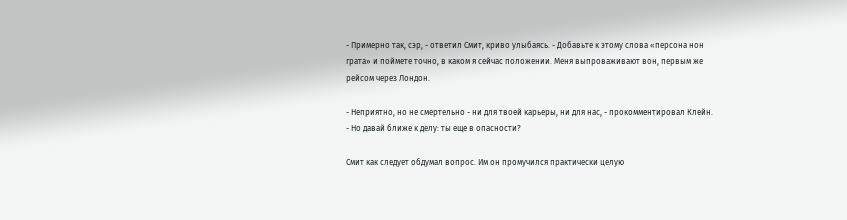- Примерно так, сэр, - ответил Смит, криво улыбаясь. - Добавьте к этому слова «персона нон грата» и поймете точно, в каком я сейчас положении. Меня выпроваживают вон, первым же рейсом через Лондон.

- Неприятно, но не смертельно - ни для твоей карьеры, ни для нас, - прокомментировал Клейн. - Но давай ближе к делу: ты еще в опасности?

Смит как следует обдумал вопрос. Им он промучился практически целую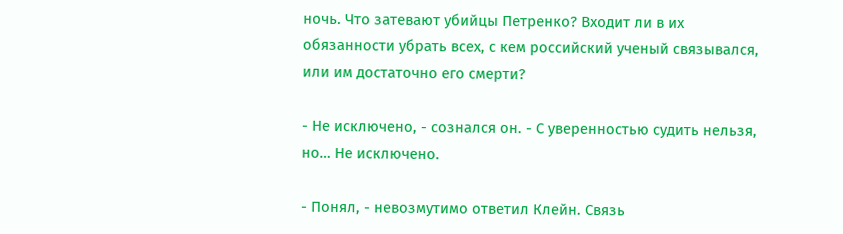ночь. Что затевают убийцы Петренко? Входит ли в их обязанности убрать всех, с кем российский ученый связывался, или им достаточно его смерти?

- Не исключено, - сознался он. - С уверенностью судить нельзя, но… Не исключено.

- Понял, - невозмутимо ответил Клейн. Связь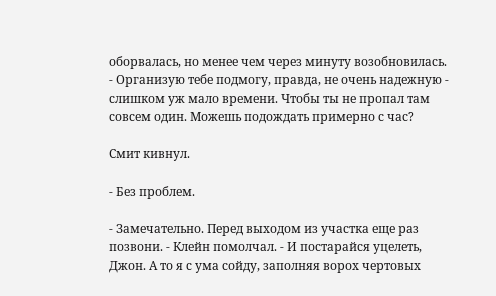оборвалась, но менее чем через минуту возобновилась. - Организую тебе подмогу, правда, не очень надежную - слишком уж мало времени. Чтобы ты не пропал там совсем один. Можешь подождать примерно с час?

Смит кивнул.

- Без проблем.

- Замечательно. Перед выходом из участка еще раз позвони. - Клейн помолчал. - И постарайся уцелеть, Джон. А то я с ума сойду, заполняя ворох чертовых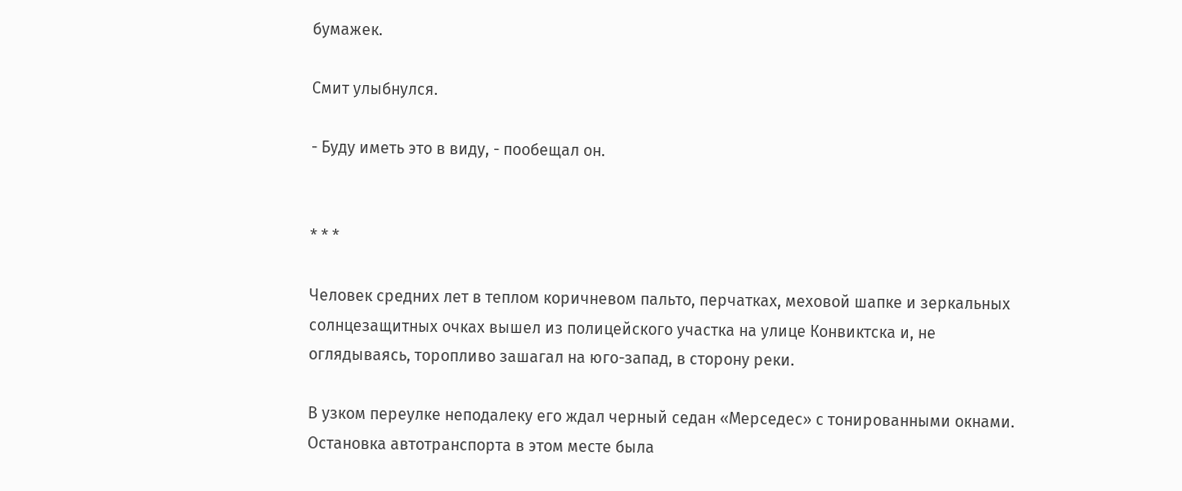бумажек.

Смит улыбнулся.

- Буду иметь это в виду, - пообещал он.


* * *

Человек средних лет в теплом коричневом пальто, перчатках, меховой шапке и зеркальных солнцезащитных очках вышел из полицейского участка на улице Конвиктска и, не оглядываясь, торопливо зашагал на юго-запад, в сторону реки.

В узком переулке неподалеку его ждал черный седан «Мерседес» с тонированными окнами. Остановка автотранспорта в этом месте была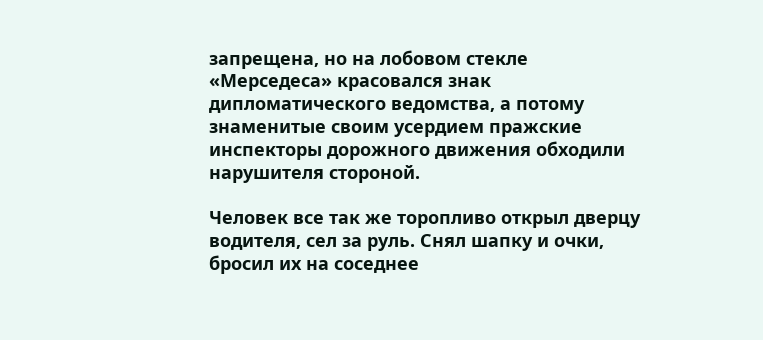запрещена, но на лобовом стекле «Мерседеса» красовался знак дипломатического ведомства, а потому знаменитые своим усердием пражские инспекторы дорожного движения обходили нарушителя стороной.

Человек все так же торопливо открыл дверцу водителя, сел за руль. Снял шапку и очки, бросил их на соседнее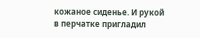кожаное сиденье. И рукой в перчатке пригладил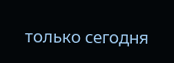только сегодня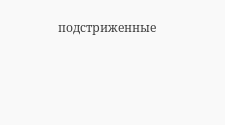подстриженные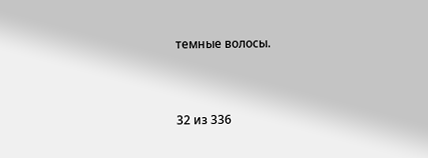темные волосы.



32 из 336